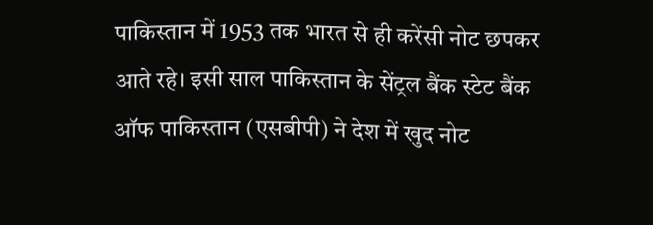पाकिस्तान में 1953 तक भारत से ही करेंसी नोट छपकर आते रहे। इसी साल पाकिस्तान के सेंट्रल बैंक स्टेट बैंक ऑफ पाकिस्तान (एसबीपी) ने देश में खुद नोट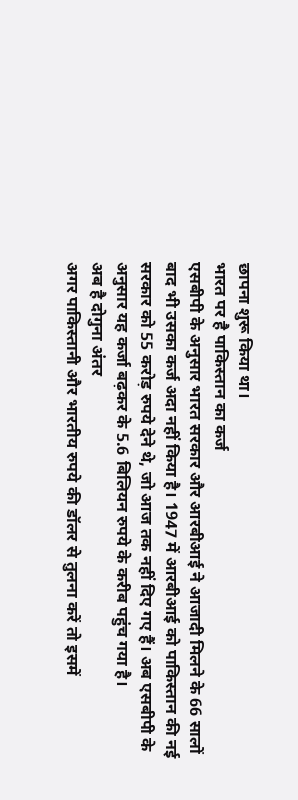छापना शुरू किया था।
भारत पर है पाकिस्तान का कर्ज
एसबीपी के अनुसार भारत सरकार और आरबीआई ने आजादी मिलने के 66 सालों बाद भी उसका कर्ज अदा नहीं किया है। 1947 में आरबीआई को पाकिस्तान की नई सरकार को 55 करोड़ रुपये देने थे, जो आज तक नहीं दिए गए हैं। अब एसबीपी के अनुसार यह कर्जा बढ़कर के 5.6 बिलियन रुपये के करीब पहुंच गया है।
अब है दोगुना अंतर
अगर पाकिस्तानी और भारतीय रुपये की डॉलर से तुलना करें तो इसमें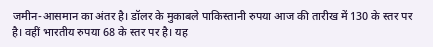जमीन-आसमान का अंतर है। डॉलर के मुकाबले पाकिस्तानी रुपया आज की तारीख में 130 के स्तर पर है। वहीं भारतीय रुपया 68 के स्तर पर है। यह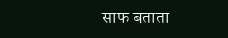साफ बताता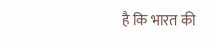है कि भारत की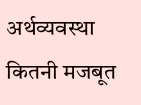अर्थव्यवस्था कितनी मजबूत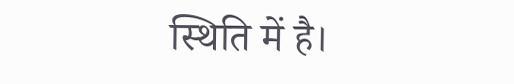स्थिति में है।